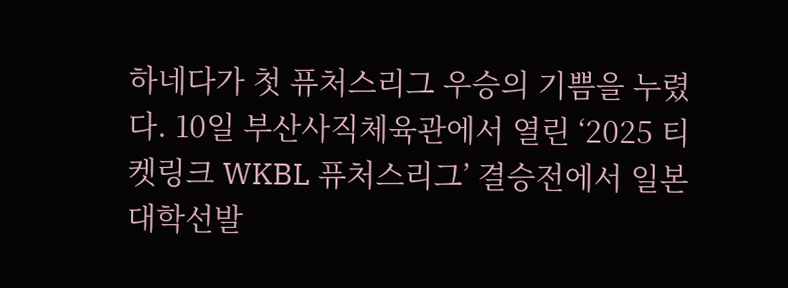하네다가 첫 퓨처스리그 우승의 기쁨을 누렸다. 10일 부산사직체육관에서 열린 ‘2025 티켓링크 WKBL 퓨처스리그’ 결승전에서 일본 대학선발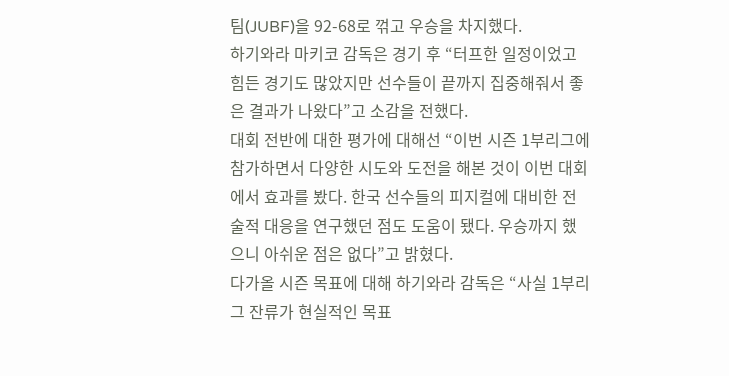팀(JUBF)을 92-68로 꺾고 우승을 차지했다.
하기와라 마키코 감독은 경기 후 “터프한 일정이었고 힘든 경기도 많았지만 선수들이 끝까지 집중해줘서 좋은 결과가 나왔다”고 소감을 전했다.
대회 전반에 대한 평가에 대해선 “이번 시즌 1부리그에 참가하면서 다양한 시도와 도전을 해본 것이 이번 대회에서 효과를 봤다. 한국 선수들의 피지컬에 대비한 전술적 대응을 연구했던 점도 도움이 됐다. 우승까지 했으니 아쉬운 점은 없다”고 밝혔다.
다가올 시즌 목표에 대해 하기와라 감독은 “사실 1부리그 잔류가 현실적인 목표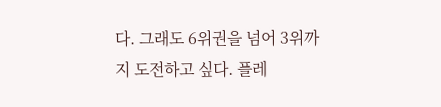다. 그래도 6위권을 넘어 3위까지 도전하고 싶다. 플레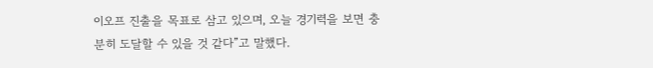이오프 진출을 목표로 삼고 있으며, 오늘 경기력을 보면 충분히 도달할 수 있을 것 같다”고 말했다.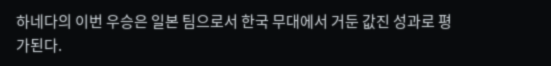하네다의 이번 우승은 일본 팀으로서 한국 무대에서 거둔 값진 성과로 평가된다.